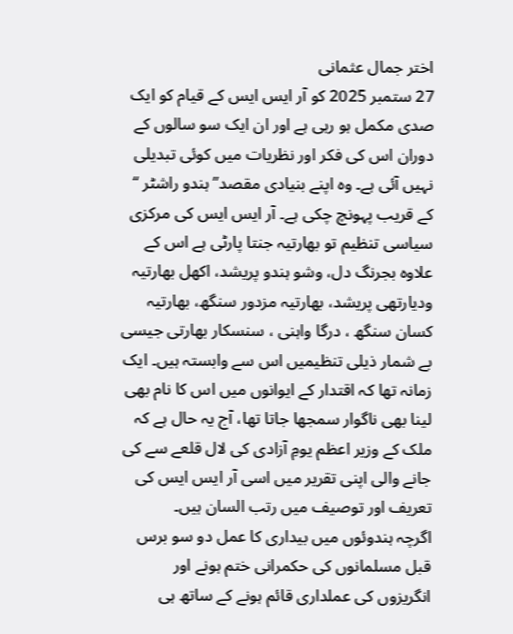اختر جمال عثمانی
27 ستمبر 2025 کو آر ایس ایس کے قیام کو ایک صدی مکمل ہو رہی ہے اور ان ایک سو سالوں کے دوران اس کی فکر اور نظریات میں کوئی تبدیلی نہیں آئی ہے۔ وہ اپنے بنیادی مقصد’’ ہندو راشٹر ‘‘ کے قریب پہونچ چکی ہے۔ آر ایس ایس کی مرکزی سیاسی تنظیم تو بھارتیہ جنتا پارٹی ہے اس کے علاوہ بجرنگ دل، وشو ہندو پریشد، اکھل بھارتیہ ودیارتھی پریشد، بھارتیہ مزدور سنگھ، بھارتیہ کسان سنگھ ، درگا واہنی ، سنسکار بھارتی جیسی بے شمار ذیلی تنظیمیں اس سے وابستہ ہیں۔ ایک زمانہ تھا کہ اقتدار کے ایوانوں میں اس کا نام بھی لینا بھی ناگوار سمجھا جاتا تھا، آج یہ حال ہے کہ ملک کے وزیر اعظم یومِ آزادی کی لال قلعے سے کی جانے والی اپنی تقریر میں اسی آر ایس ایس کی تعریف اور توصیف میں رتب السان ہیں۔
اگرچہ ہندوئوں میں بیداری کا عمل دو سو برس قبل مسلمانوں کی حکمرانی ختم ہونے اور انگریزوں کی عملداری قائم ہونے کے ساتھ ہی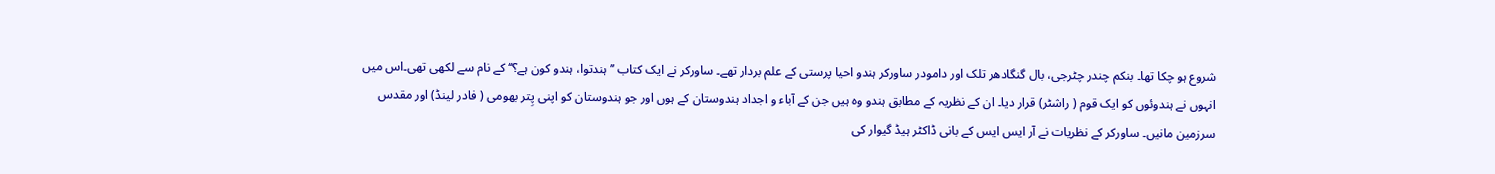شروع ہو چکا تھا۔ بنکم چندر چٹرجی، بال گنگادھر تلک اور دامودر ساورکر ہندو احیا پرستی کے علم بردار تھے۔ ساورکر نے ایک کتاب ’’ ہندتوا، ہندو کون ہے؟‘‘ کے نام سے لکھی تھی۔اس میں انہوں نے ہندوئوں کو ایک قوم ( راشٹر) قرار دیا۔ ان کے نظریہ کے مطابق ہندو وہ ہیں جن کے آباء و اجداد ہندوستان کے ہوں اور جو ہندوستان کو اپنی پِتر بھومی ( فادر لینڈ) اور مقدس سرزمین مانیں۔ ساورکر کے نظریات نے آر ایس ایس کے بانی ڈاکٹر ہیڈ گیوار کی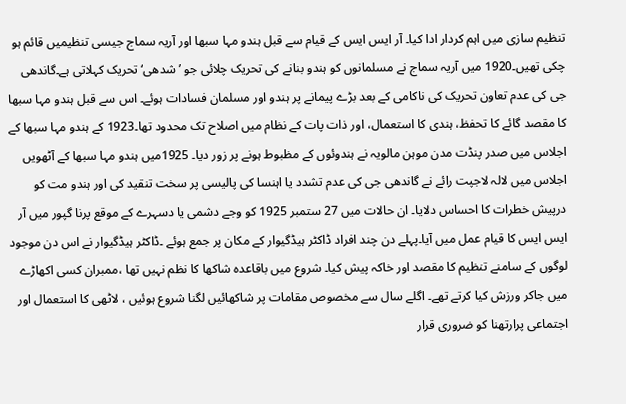تنظیم سازی میں اہم کردار ادا کیا۔ آر ایس ایس کے قیام سے قبل ہندو مہا سبھا اور آریہ سماج جیسی تنظیمیں قائم ہو چکی تھیں۔1920 میں آریہ سماج نے مسلمانوں کو ہندو بنانے کی تحریک چلائی جو ’ شدھی‘ تحریک کہلاتی ہے۔گاندھی جی کی عدم تعاون تحریک کی ناکامی کے بعد بڑے پیمانے پر ہندو اور مسلمان فسادات ہوئے۔ اس سے قبل ہندو مہا سبھا کا مقصد گائے کا تحفظ، ہندی کا استعمال، اور ذات پات کے نظام میں اصلاح تک محدود تھا۔1923 کے ہندو مہا سبھا کے اجلاس میں صدر پنڈت مدن موہن مالویہ نے ہندوئوں کے مظبوط ہونے پر زور دیا۔ 1925میں ہندو مہا سبھا کے آٹھویں اجلاس میں لالہ لاجپت رائے نے گاندھی جی کی عدم تشدد یا اہنسا کی پالیسی پر سخت تنقید کی اور ہندو مت کو درپیش خطرات کا احساس دلایا۔ ان حالات میں 27 ستمبر 1925 کو وجے دشمی یا دسہرے کے موقع پرنا گپور میں آر ایس ایس کا قیام عمل میں آیا۔پہلے دن چند افراد ڈاکٹر ہیڈگیوار کے مکان پر جمع ہوئے ۔ڈاکٹر ہیڈگیوار نے اس دن موجود لوگوں کے سامنے تنظیم کا مقصد اور خاکہ پیش کیا۔ شروع میں باقاعدہ شاکھا کا نظم نہیں تھا ،ممبران کسی اکھاڑے میں جاکر ورزش کیا کرتے تھے۔ اگلے سال سے مخصوص مقامات پر شاکھائیں لگنا شروع ہوئیں ، لاٹھی کا استعمال اور اجتماعی پرارتھنا کو ضروری قرار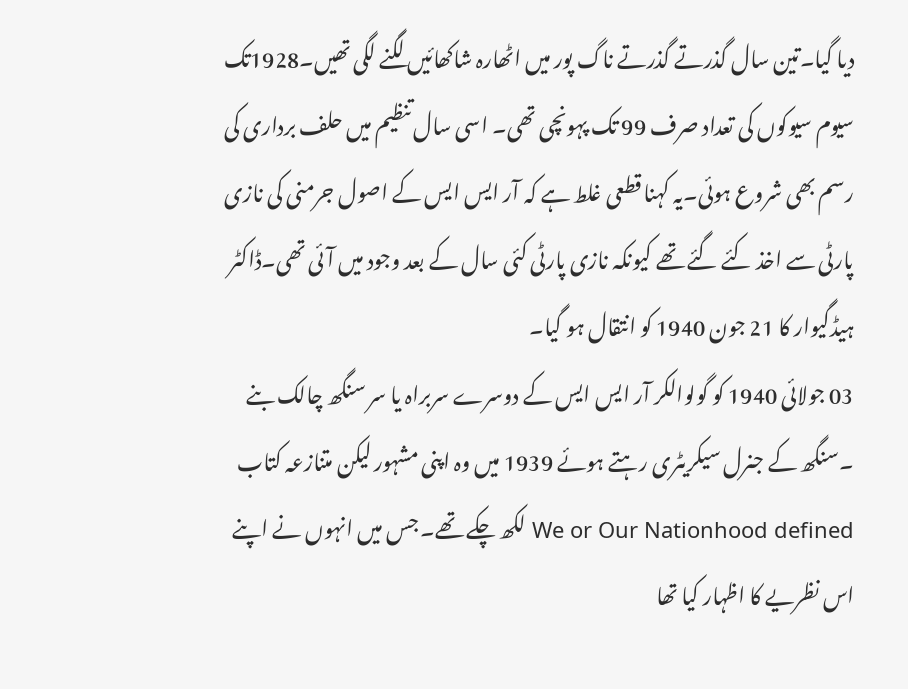دیا گیا۔تین سال گذرتے گذرتے ناگ پور میں اٹھارہ شاکھائیں لگنے لگی تھیں۔1928تک سیوم سیوکوں کی تعداد صرف 99 تک پہونچی تھی۔ اسی سال تنظیم میں حلف برداری کی رسم بھی شروع ہوئی۔یہ کہنا قطعی غلط ہے کہ آر ایس ایس کے اصول جرمنی کی نازی پارٹی سے اخذ کئے گئے تھے کیونکہ نازی پارٹی کئی سال کے بعد وجود میں آئی تھی۔ڈاکٹر ہیڈگیوار کا 21 جون 1940 کو انتقال ہو گیا۔
03 جولائی 1940 کو گولوالکر آر ایس ایس کے دوسرے سربراہ یا سر سنگھ چالک بنے ۔سنگھ کے جنرل سیکریٹری رہتے ہوئے 1939 میں وہ اپنی مشہور لیکن متنازعہ کتاب We or Our Nationhood defined لکھ چکے تھے۔ جس میں انہوں نے اپنے اس نظریے کا اظہار کیا تھا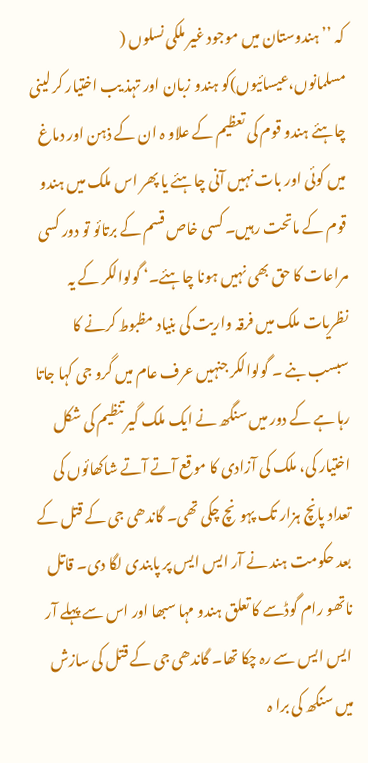کہ ’’ ہندوستان میں موجود غیر ملکی نسلوں ( مسلمانوں،عیسائیوں)کو ہندو زبان اور تہذ یب اختیار کر لینی چاہئے ہندو قوم کی تعظیم کے علاو ہ ان کے ذہن اور دماغ میں کوئی اور بات نہیں آنی چاہئے یا پھر اس ملک میں ہندو قوم کے ماتحت رہیں۔ کسی خاص قسم کے برتائو تو دور کسی مراعات کا حق بھی نہیں ہونا چاہئے۔‘ گولوالکر کے یہ نظریات ملک میں فرقہ واریت کی بنیاد مظبوط کرنے کا سبسب بنے ۔ گولوالکر جنہیں عرف عام میں گرو جی کہا جاتا رہا ہے کے دور میں سنگھ نے ایک ملک گیر تنظیم کی شکل اختیار کی، ملک کی آزادی کا موقع آتے آتے شاکھائوں کی تعداد پانچ ہزار تک پہونچ چکی تھی۔ گاندھی جی کے قتل کے بعد حکومت ہند نے آر ایس ایس پر پابندی لگا دی۔ قاتل ناتھو رام گوڈسے کا تعلق ہندو مہا سبھا اور اس سے پہلے آر ایس ایس سے رہ چکا تھا۔ گاندھی جی کے قتل کی سازش میں سنگھ کی برا ہ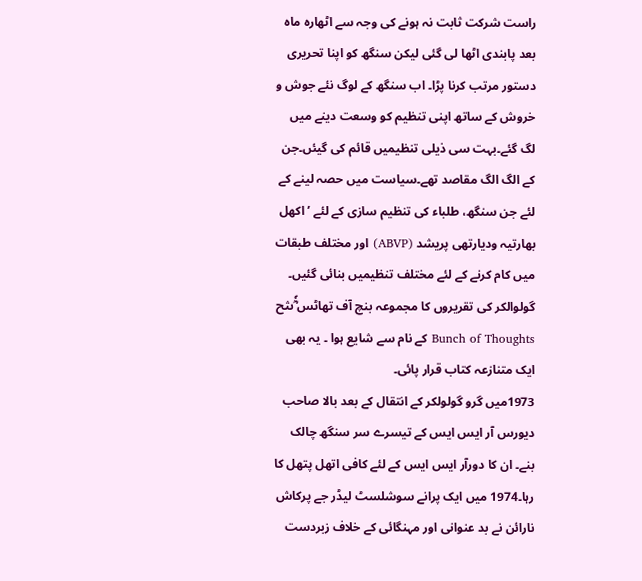راست شرکت ثابت نہ ہونے کی وجہ سے اٹھارہ ماہ بعد پابندی اٹھا لی گئی لیکن سنگھ کو اپنا تحریری دستور مرتب کرنا پڑا۔ اب سنگھ کے لوگ نئے جوش و خروش کے ساتھ اپنی تنظیم کو وسعت دینے میں لگ گئے۔بہت سی ذیلی تنظیمیں قائم کی گیئں۔جن کے الگ الگ مقاصد تھے۔سیاست میں حصہ لینے کے لئے جن سنگھ، طلباء کی تنظیم سازی کے لئے ’ اکھل بھارتیہ ودیارتھی پریشد (ABVP) اور مختلف طبقات میں کام کرنے کے لئے مختلف تنظیمیں بنائی گئیں۔ گولوالکر کی تقریروں کا مجموعہ بنچ آف تھاٹس ؓٗںثح Bunch of Thoughts کے نام سے شایع ہوا ۔ یہ بھی ایک متنازعہ کتاب قرار پائی۔
1973میں گرو گولولکر کے انتقال کے بعد بالا صاحب دیورس آر ایس ایس کے تیسرے سر سنگھ چالک بنے۔ ان کا دورآر ایس ایس کے لئے کافی اتھل پتھل کا رہا۔1974 میں ایک پرانے سوشلسٹ لیڈر جے پرکاش نارائن نے بد عنوانی اور مہنگائی کے خلاف زبردست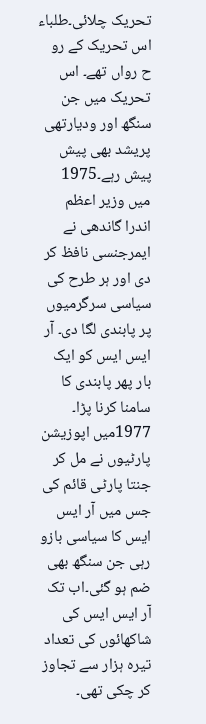تحریک چلائی۔طلباء اس تحریک کے رو ح رواں تھے۔ اس تحریک میں جن سنگھ اور ودیارتھی پریشد بھی پیش پیش رہے۔1975 میں وزیر اعظم اندرا گاندھی نے ایمرجنسی نافظ کر دی اور ہر طرح کی سیاسی سرگرمیوں پر پابندی لگا دی۔ آر ایس ایس کو ایک بار پھر پابندی کا سامنا کرنا پڑا۔ 1977میں اپوزیشن پارٹیوں نے مل کر جنتا پارٹی قائم کی جس میں آر ایس ایس کا سیاسی بازو رہی جن سنگھ بھی ضم ہو گئی۔اب تک آر ایس ایس کی شاکھائوں کی تعداد تیرہ ہزار سے تجاوز کر چکی تھی۔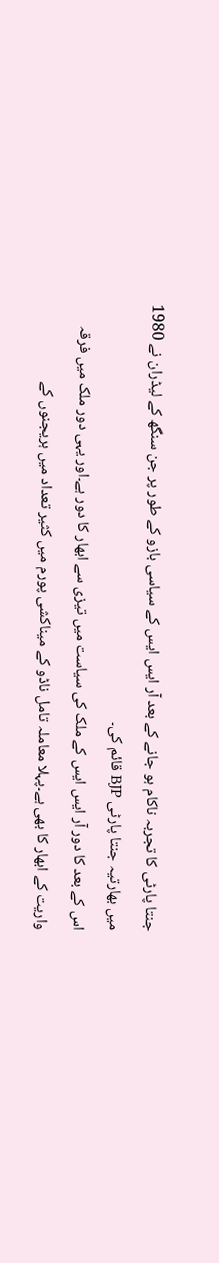جنتا پارٹی کا تجربہ ناکام ہو جانے کے بعد آر ایس ایس کے سیاسی بازو کے طور پر جن سنگھ کے لیڈران نے 1980 میں بھارتیہ جنتا پارٹی BJP قائم کی۔
اس کے بعد کا دور آر ایس ایس کے ملک کی سیاست میں تیزی سے ابھار کا دور ہے۔اور یہی دور ملک میں فرقہ واریت کے ابھار کا بھی ہے۔پہلا معاملہ تامل ناڈو کے میناکشی پورم میں کثیر تعداد میں ہریجنوں کے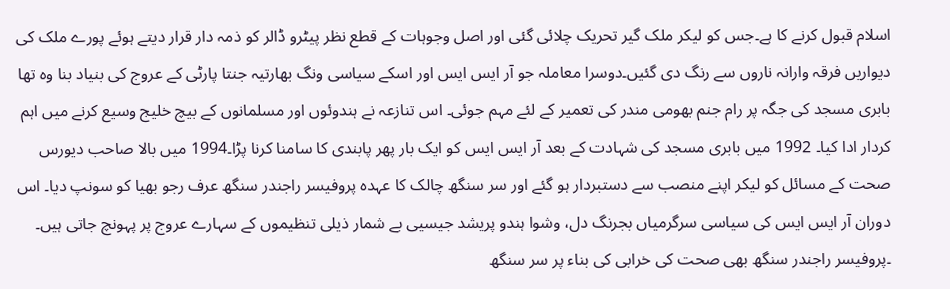اسلام قبول کرنے کا ہے۔جس کو لیکر ملک گیر تحریک چلائی گئی اور اصل وجوہات کے قطع نظر پیٹرو ڈالر کو ذمہ دار قرار دیتے ہوئے پورے ملک کی دیواریں فرقہ وارانہ ناروں سے رنگ دی گئیں۔دوسرا معاملہ جو آر ایس ایس اور اسکے سیاسی ونگ بھارتیہ جنتا پارٹی کے عروج کی بنیاد بنا وہ تھا بابری مسجد کی جگہ پر رام جنم بھومی مندر کی تعمیر کے لئے مہم جوئی۔ اس تنازعہ نے ہندوئوں اور مسلمانوں کے بیچ خلیج وسیع کرنے میں اہم کردار ادا کیا۔ 1992 میں بابری مسجد کی شہادت کے بعد آر ایس ایس کو ایک بار پھر پابندی کا سامنا کرنا پڑا۔1994 میں بالا صاحب دیورس صحت کے مسائل کو لیکر اپنے منصب سے دستبردار ہو گئے اور سر سنگھ چالک کا عہدہ پروفیسر راجندر سنگھ عرف رجو بھیا کو سونپ دیا۔ اس دوران آر ایس ایس کی سیاسی سرگرمیاں بجرنگ دل، وشوا ہندو پریشد جیسیی بے شمار ذیلی تنظیموں کے سہارے عروج پر پہونچ جاتی ہیں۔ ۔پروفیسر راجندر سنگھ بھی صحت کی خرابی کی بناء پر سر سنگھ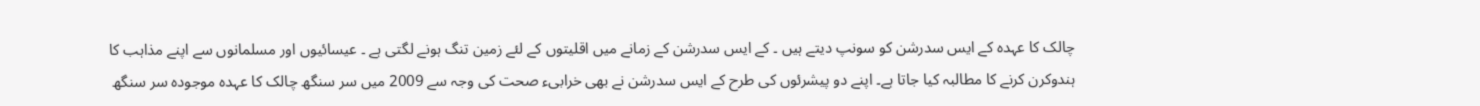چالک کا عہدہ کے ایس سدرشن کو سونپ دیتے ہیں ۔ کے ایس سدرشن کے زمانے میں اقلیتوں کے لئے زمین تنگ ہونے لگتی ہے ۔ عیسائیوں اور مسلمانوں سے اپنے مذاہب کا ہندوکرن کرنے کا مطالبہ کیا جاتا ہے۔ اپنے دو پیشرئوں کی طرح کے ایس سدرشن نے بھی خرابیء صحت کی وجہ سے 2009 میں سر سنگھ چالک کا عہدہ موجودہ سر سنگھ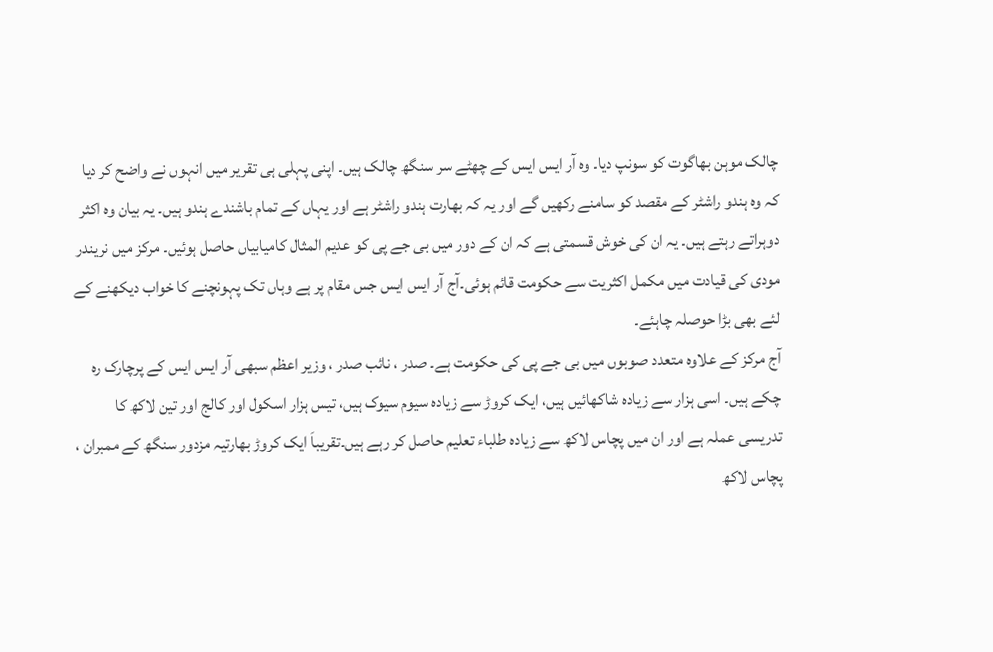چالک موہن بھاگوت کو سونپ دیا۔ وہ آر ایس ایس کے چھٹے سر سنگھ چالک ہیں۔ اپنی پہلی ہی تقریر میں انہوں نے واضح کر دیا کہ وہ ہندو راشٹر کے مقصد کو سامنے رکھیں گے اور یہ کہ بھارت ہندو راشٹر ہے اور یہاں کے تمام باشندے ہندو ہیں۔ یہ بیان وہ اکثر دوہراتے رہتے ہیں۔ یہ ان کی خوش قسمتی ہے کہ ان کے دور میں بی جے پی کو عدیم المثال کامیابیاں حاصل ہوئیں۔ مرکز میں نریندر مودی کی قیادت میں مکمل اکثریت سے حکومت قائم ہوئی۔آج آر ایس ایس جس مقام پر ہے وہاں تک پہونچنے کا خواب دیکھنے کے لئے بھی بڑا حوصلہ چاہئے۔
آج مرکز کے علاوہ متعدد صوبوں میں بی جے پی کی حکومت ہے۔ صدر ، نائب صدر ، وزیر اعظم سبھی آر ایس ایس کے پرچارک رہ چکے ہیں۔ اسی ہزار سے زیادہ شاکھائیں ہیں، ایک کروڑ سے زیادہ سیوم سیوک ہیں، تیس ہزار اسکول اور کالج اور تین لاکھ کا تدریسی عملہ ہے اور ان میں پچاس لاکھ سے زیادہ طلباء تعلیم حاصل کر رہے ہیں۔تقریباَ ایک کروڑ بھارتیہ مزدور سنگھ کے ممبران ، پچاس لاکھ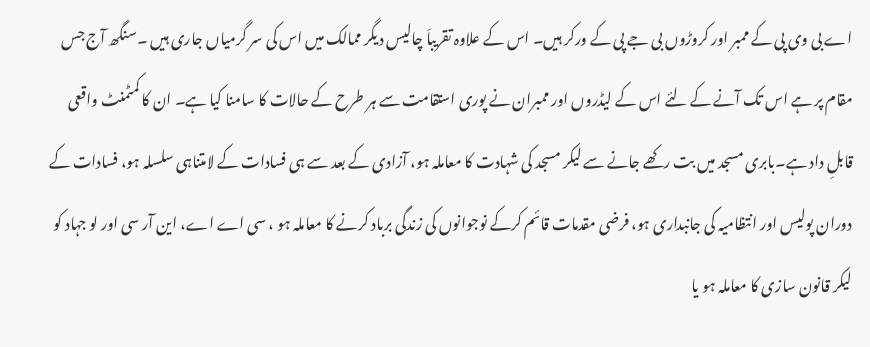اے بی وی پی کے ممبر اور کروڑوں بی جے پی کے ورکر ہیں۔ اس کے علاوہ تقریباَ چالیس دیگر ممالک میں اس کی سر گرمیاں جاری ہیں ۔سنگھ آج جس مقام پر ہے اس تک آنے کے لئے اس کے لیڈروں اور ممبران نے پوری استقامت سے ہر طرح کے حالات کا سامنا کیا ہے۔ ان کا کمٹمنٹ واقعی قابلِ داد ہے۔بابری مسجد میں بت رکھے جانے سے لیکر مسجد کی شہادت کا معاملہ ہو، آزادی کے بعد سے ہی فسادات کے لامتناہی سلسلہ ہو، فسادات کے دوران پولیس اور انتظامیہ کی جانبداری ہو، فرضی مقدمات قائم کرکے نوجوانوں کی زندگی برباد کرنے کا معاملہ ہو ، سی اے اے، این آر سی اور لو جہاد کو لیکر قانون سازی کا معاملہ ہو یا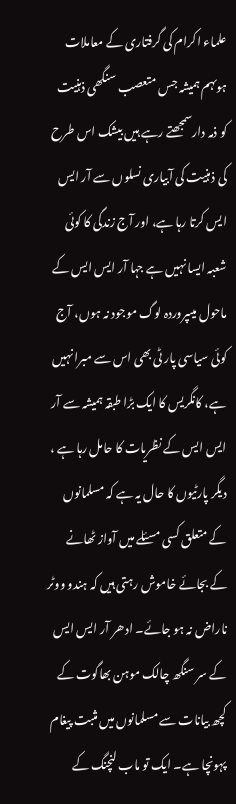علماء اکرام کی گرفتاری کے معاملات ہوںہم ہمیشہ جس متعصب سنگھی ذہنیت کو ذمہ دارسمجھتے رہے ہیں بیشک اس طرح کی ذ ہنیت کی آبیاری نسلوں سے آر ایس ایس کرتا رہا ہے، اور آج زندگی کا کوئی شعبہ ایسا نہیں ہے جہا آر ایس ایس کے ماحول میںپروردہ لوگ موجود نہ ہوں، آج کوئی سیاسی پار ٹی بھی اس سے مبرا نہیں ہے، کانگریس کا ایک بڑا طبقہ ہمیشہ سے آر ایس ایس کے نظریات کا حامل رہا ہے ، دیگر پارٹیوں کا حال یہ ہے کہ مسلمانوں کے متعلق کسی مسئلے میں آواز ٹھانے کے بجائے خاموش رہتی ہیں کہ ہندو ووٹر ناراض نہ ہو جائے۔ ادھر آر ایس ایس کے سر سنگھ چالک موہن بھاگوت کے کچھ بیانات سے مسلمانوں میں مثبت پیغام پہونچا ہے۔ ایک تو ماب لنچنگ کے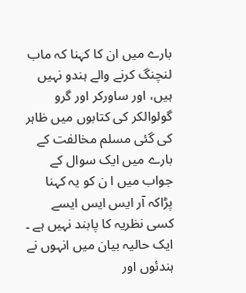بارے میں ان کا کہنا کہ ماب لنچنگ کرنے والے ہندو نہیں ہیں، اور ساورکر اور گرو گولوالکر کی کتابوں میں ظاہر کی گئی مسلم مخالفت کے بارے میں ایک سوال کے جواب میں ا ن کو یہ کہنا پڑاکہ آر ایس ایس ایسے کسی نظریہ کا پابند نہیں ہے ۔ ایک حالیہ بیان میں انہوں نے ہندئوں اور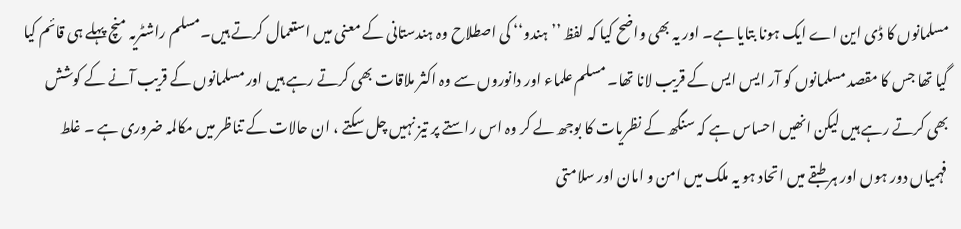مسلمانوں کا ڈی این اے ایک ہونا بتایا ہے۔ اور یہ بھی واضح کیا کہ لفظ ’’ہندو‘‘ کی اصطلاح وہ ہندستانی کے معنی میں استعمال کرتے ہیں۔مسلم راشٹریہ منچ پہلے ہی قائم کیا گیا تھا جس کا مقصد مسلمانوں کو آر ایس ایس کے قریب لانا تھا۔ مسلم علماء اور دانوروں سے وہ اکثر ملاقات بھی کرتے رہے ہیں اور مسلمانوں کے قریب آنے کے کوشش بھی کرتے رہے ہیں لیکن انھیں احساس ہے کہ سنگھ کے نظریات کا بوجھ لے کر وہ اس راستے پر تیز نہیں چل سکتے ، ان حالات کے تناظر میں مکالمہ ضروری ہے ۔ غلط فہمیاں دور ہوں اور ہر طبقے میں اتحاد ہو یہ ملک میں امن و امان اور سلامتی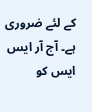کے لئے ضروری ہے۔ آج آر ایس ایس کو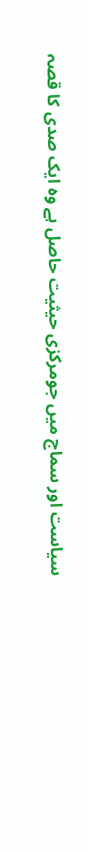سیاست اور سماج میں جومرکزی حیثیت حاصل ہے وہ ایک صدی کا قصہ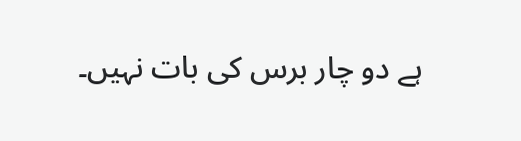ہے دو چار برس کی بات نہیں۔